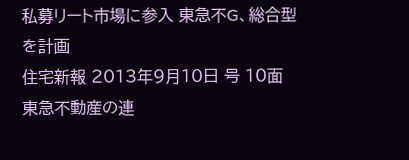私募リート市場に参入 東急不G、総合型を計画
住宅新報 2013年9月10日 号 10面
東急不動産の連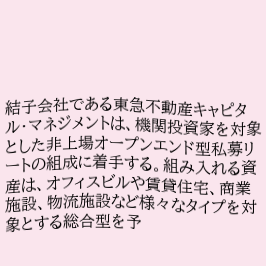結子会社である東急不動産キャピタル・マネジメントは、機関投資家を対象とした非上場オープンエンド型私募リートの組成に着手する。組み入れる資産は、オフィスビルや賃貸住宅、商業施設、物流施設など様々なタイプを対象とする総合型を予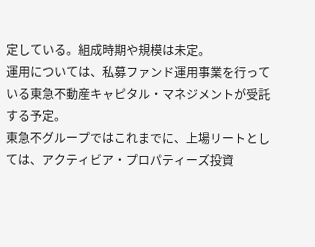定している。組成時期や規模は未定。
運用については、私募ファンド運用事業を行っている東急不動産キャピタル・マネジメントが受託する予定。
東急不グループではこれまでに、上場リートとしては、アクティビア・プロパティーズ投資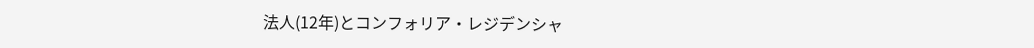法人(12年)とコンフォリア・レジデンシャ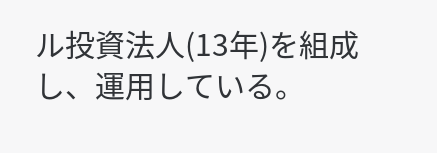ル投資法人(13年)を組成し、運用している。